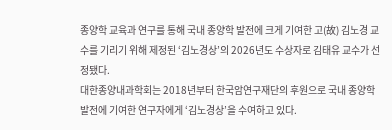종양학 교육과 연구를 통해 국내 종양학 발전에 크게 기여한 고(故) 김노경 교수를 기리기 위해 제정된 ‘김노경상’의 2026년도 수상자로 김태유 교수가 선정됐다.
대한종양내과학회는 2018년부터 한국암연구재단의 후원으로 국내 종양학 발전에 기여한 연구자에게 ‘김노경상’을 수여하고 있다.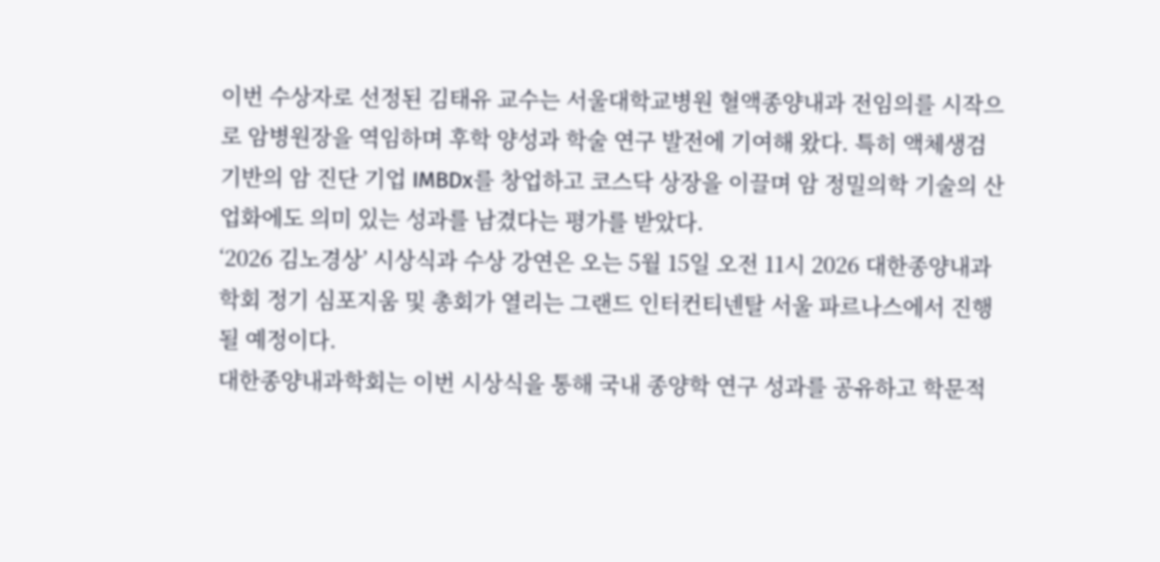이번 수상자로 선정된 김태유 교수는 서울대학교병원 혈액종양내과 전임의를 시작으로 암병원장을 역임하며 후학 양성과 학술 연구 발전에 기여해 왔다. 특히 액체생검 기반의 암 진단 기업 IMBDx를 창업하고 코스닥 상장을 이끌며 암 정밀의학 기술의 산업화에도 의미 있는 성과를 남겼다는 평가를 받았다.
‘2026 김노경상’ 시상식과 수상 강연은 오는 5월 15일 오전 11시 2026 대한종양내과학회 정기 심포지움 및 총회가 열리는 그랜드 인터컨티넨탈 서울 파르나스에서 진행될 예정이다.
대한종양내과학회는 이번 시상식을 통해 국내 종양학 연구 성과를 공유하고 학문적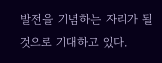발전을 기념하는 자리가 될 것으로 기대하고 있다.